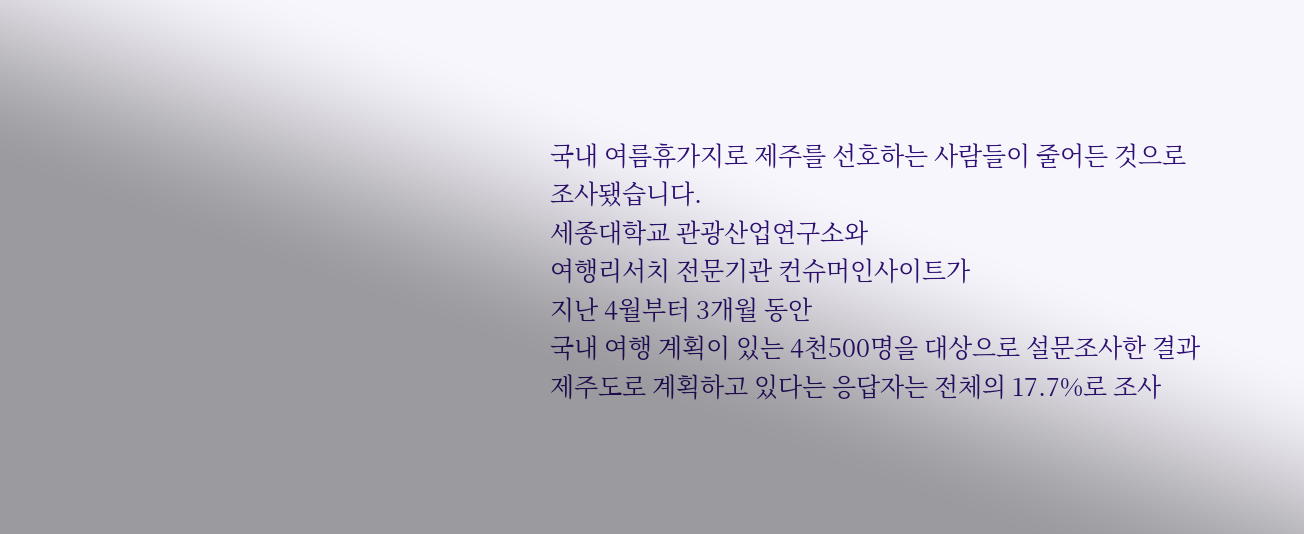국내 여름휴가지로 제주를 선호하는 사람들이 줄어든 것으로
조사됐습니다.
세종대학교 관광산업연구소와
여행리서치 전문기관 컨슈머인사이트가
지난 4월부터 3개월 동안
국내 여행 계획이 있는 4천500명을 대상으로 설문조사한 결과
제주도로 계획하고 있다는 응답자는 전체의 17.7%로 조사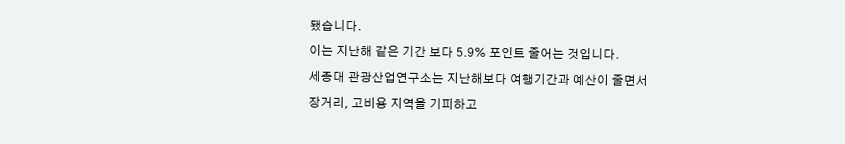됐습니다.
이는 지난해 같은 기간 보다 5.9% 포인트 줄어는 것입니다.
세종대 관광산업연구소는 지난해보다 여행기간과 예산이 줄면서
장거리, 고비용 지역을 기피하고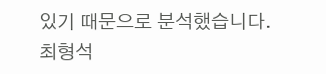있기 때문으로 분석했습니다.
최형석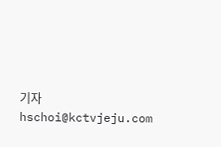기자
hschoi@kctvjeju.com